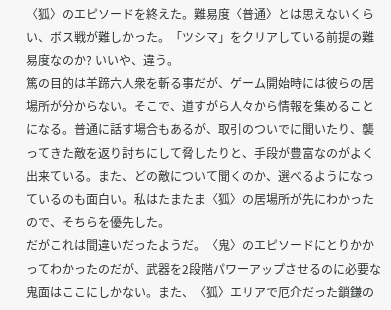〈狐〉のエピソードを終えた。難易度〈普通〉とは思えないくらい、ボス戦が難しかった。「ツシマ」をクリアしている前提の難易度なのか? いいや、違う。
篤の目的は羊蹄六人衆を斬る事だが、ゲーム開始時には彼らの居場所が分からない。そこで、道すがら人々から情報を集めることになる。普通に話す場合もあるが、取引のついでに聞いたり、襲ってきた敵を返り討ちにして脅したりと、手段が豊富なのがよく出来ている。また、どの敵について聞くのか、選べるようになっているのも面白い。私はたまたま〈狐〉の居場所が先にわかったので、そちらを優先した。
だがこれは間違いだったようだ。〈鬼〉のエピソードにとりかかってわかったのだが、武器を2段階パワーアップさせるのに必要な鬼面はここにしかない。また、〈狐〉エリアで厄介だった鎖鎌の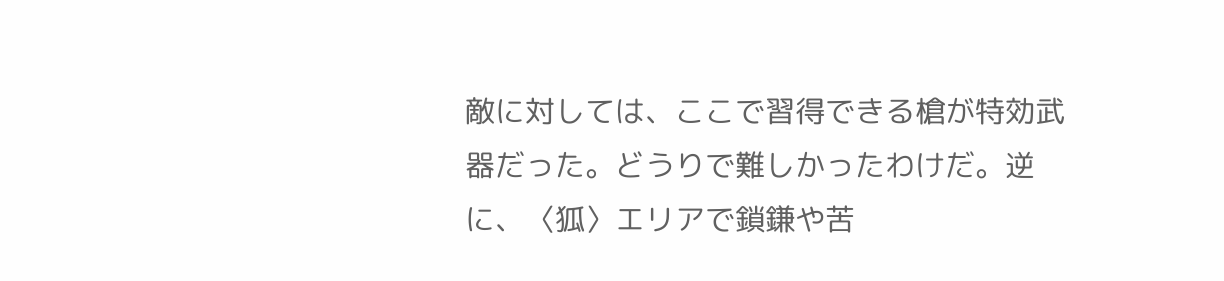敵に対しては、ここで習得できる槍が特効武器だった。どうりで難しかったわけだ。逆に、〈狐〉エリアで鎖鎌や苦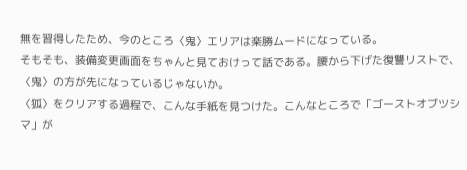無を習得したため、今のところ〈鬼〉エリアは楽勝ムードになっている。
そもそも、装備変更画面をちゃんと見ておけって話である。腰から下げた復讐リストで、〈鬼〉の方が先になっているじゃないか。
〈狐〉をクリアする過程で、こんな手紙を見つけた。こんなところで「ゴーストオブツシマ」が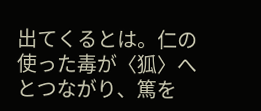出てくるとは。仁の使った毒が〈狐〉へとつながり、篤を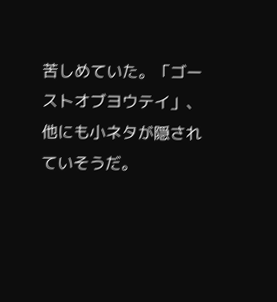苦しめていた。「ゴーストオブヨウテイ」、他にも小ネタが隠されていそうだ。